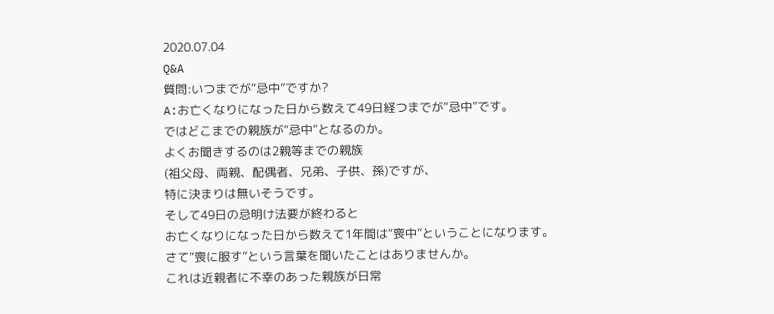2020.07.04
Q&A
質問:いつまでが“忌中”ですか?
A:お亡くなりになった日から数えて49日経つまでが“忌中”です。
ではどこまでの親族が“忌中”となるのか。
よくお聞きするのは2親等までの親族
(祖父母、両親、配偶者、兄弟、子供、孫)ですが、
特に決まりは無いそうです。
そして49日の忌明け法要が終わると
お亡くなりになった日から数えて1年間は“喪中”ということになります。
さて“喪に服す”という言葉を聞いたことはありませんか。
これは近親者に不幸のあった親族が日常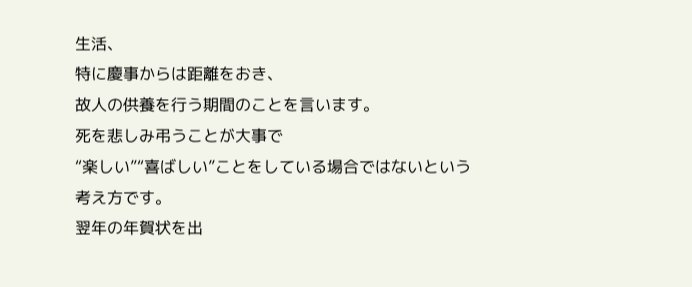生活、
特に慶事からは距離をおき、
故人の供養を行う期間のことを言います。
死を悲しみ弔うことが大事で
“楽しい”“喜ばしい”ことをしている場合ではないという考え方です。
翌年の年賀状を出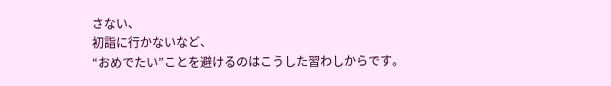さない、
初詣に行かないなど、
“おめでたい”ことを避けるのはこうした習わしからです。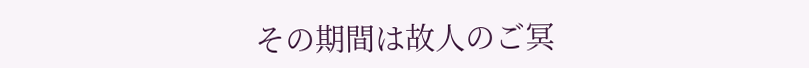その期間は故人のご冥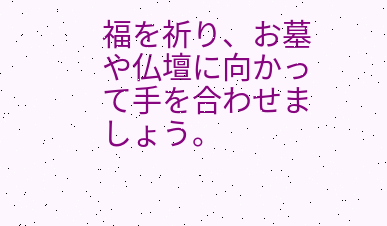福を祈り、お墓や仏壇に向かって手を合わせましょう。